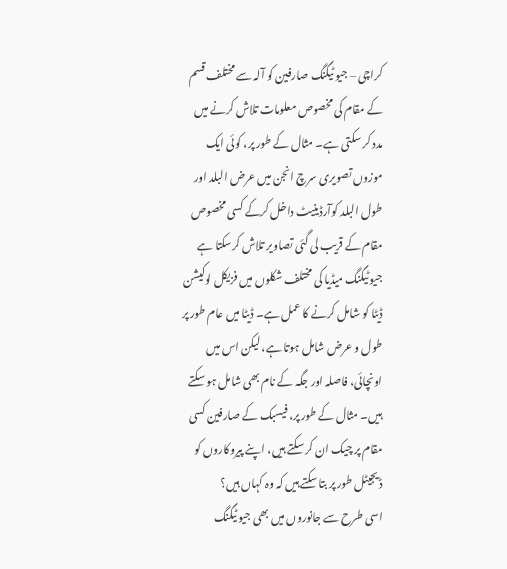کراچی – جیو ٹیگنگ صارفین کو آلہ سے مختلف قسم کے مقام کی مخصوص معلومات تلاش کرنے میں مدد کر سکتی ہے۔ مثال کے طور پر، کوئی ایک موزوں تصویری سرچ انجن میں عرض البلد اور طول البلد کوآرڈینیٹ داخل کرکے کسی مخصوص مقام کے قریب لی گئی تصاویر تلاش کرسکتا ہے
جیو ٹیگنگ میڈیا کی مختلف شکلوں میں فزیکل لوکیشن ڈیٹا کو شامل کرنے کا عمل ہے۔ ڈیٹا میں عام طور پر طول و عرض شامل ہوتا ہے، لیکن اس میں اونچائی، فاصلہ اور جگہ کے نام بھی شامل ہو سکتے ہیں۔ مثال کے طور پر، فیسبک کے صارفین کسی مقام پر چیک ان کر سکتے ہیں، اپنے پیروکاروں کو ڈیجیٹل طور پر بتا سکتے ہیں کہ وہ کہاں ہیں؟
اسی طرح سے جانوروں میں بھی جیو ٹیگنگ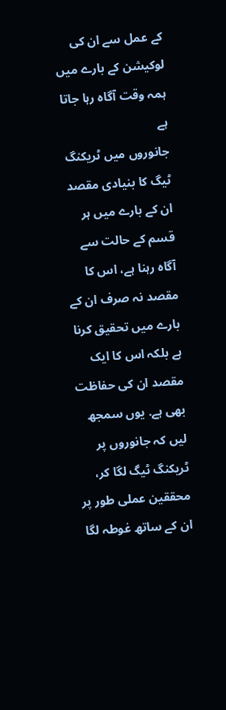کے عمل سے ان کی لوکیشن کے بارے میں ہمہ وقت آگاہ رہا جاتا ہے
جانوروں میں ٹریکنگ ٹیگ کا بنیادی مقصد ان کے بارے میں ہر قسم کے حالت سے آگاہ رہنا ہے، اس کا مقصد نہ صرف ان کے بارے میں تحقیق کرنا ہے بلکہ اس کا ایک مقصد ان کی حفاظت بھی ہے. یوں سمجھ لیں کہ جانوروں پر ٹریکنگ ٹیگ لگا کر، محققین عملی طور پر ان کے ساتھ غوطہ لگا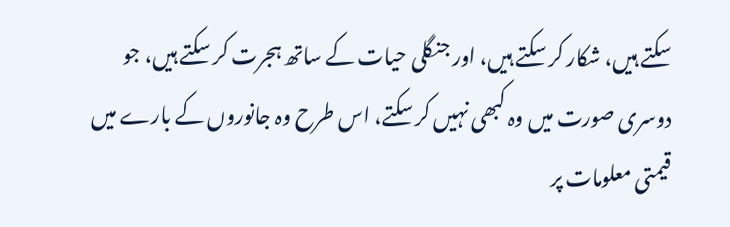سکتے ہیں، شکار کر سکتے ہیں، اور جنگلی حیات کے ساتھ ہجرت کر سکتے ہیں، جو دوسری صورت میں وہ کبھی نہیں کر سکتے، اس طرح وہ جانوروں کے بارے میں قیمتی معلومات پر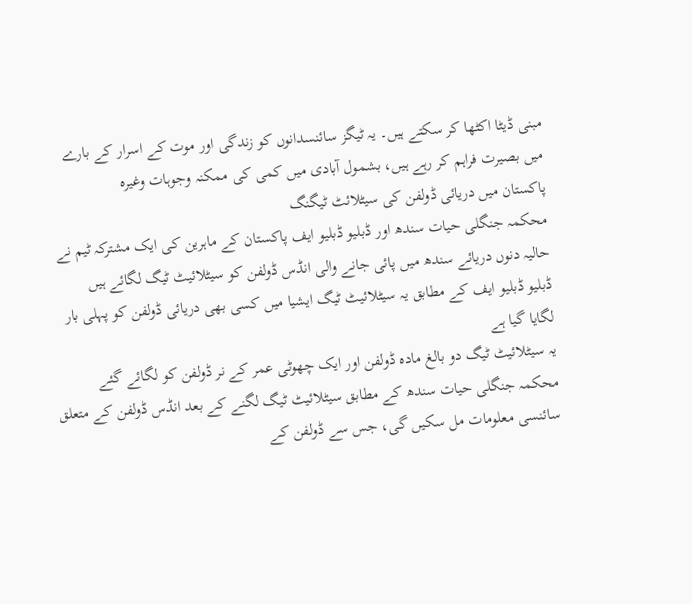مبنی ڈیٹا اکٹھا کر سکتے ہیں۔ یہ ٹیگز سائنسدانوں کو زندگی اور موت کے اسرار کے بارے میں بصیرت فراہم کر رہے ہیں، بشمول آبادی میں کمی کی ممکنہ وجوہات وغيره
پاکستان میں دریائی ڈولفن کی سیٹلائٹ ٹیگنگ
محکمہ جنگلی حیات سندھ اور ڈبلیو ڈبلیو ایف پاکستان کے ماہرین کی ایک مشترکہ ٹیم نے حالیہ دنوں دریائے سندھ میں پائی جانے والی انڈس ڈولفن کو سیٹلائیٹ ٹیگ لگائے ہیں
ڈبلیو ڈبلیو ایف کے مطابق یہ سیٹلائیٹ ٹیگ ایشیا میں کسی بھی دریائی ڈولفن کو پہلی بار لگایا گیا ہے
یہ سیٹلائیٹ ٹیگ دو بالغ مادہ ڈولفن اور ایک چھوٹی عمر کے نر ڈولفن کو لگائے گئے
محکمہ جنگلی حیات سندھ کے مطابق سیٹلائیٹ ٹیگ لگنے کے بعد انڈس ڈولفن کے متعلق سائنسی معلومات مل سکیں گی، جس سے ڈولفن کے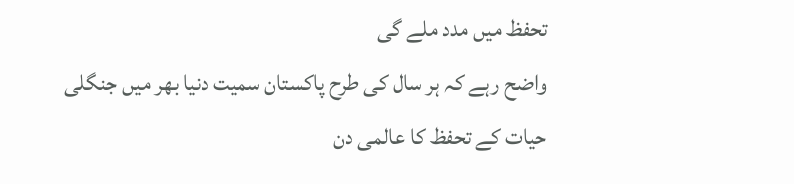تحفظ میں مدد ملے گی
واضح رہے کہ ہر سال کی طرح پاکستان سمیت دنیا بھر میں جنگلی حیات کے تحفظ کا عالمی دن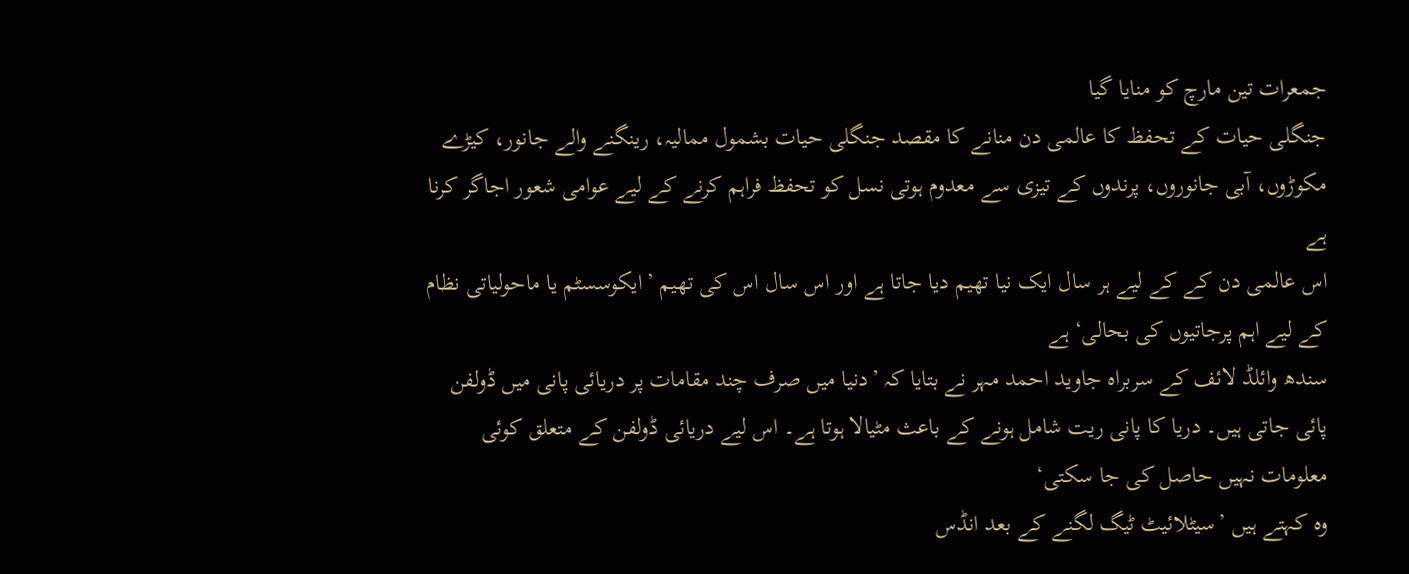جمعرات تین مارچ کو منایا گیا
جنگلی حیات کے تحفظ کا عالمی دن منانے کا مقصد جنگلی حیات بشمول ممالیہ، رینگنے والے جانور، کیڑے مکوڑوں، آبی جانوروں، پرندوں کے تیزی سے معدوم ہوتی نسل کو تحفظ فراہم کرنے کے لیے عوامی شعور اجاگر کرنا ہے
اس عالمی دن کے کے لیے ہر سال ایک نیا تھیم دیا جاتا ہے اور اس سال اس کی تھیم ’ایکوسسٹم یا ماحولیاتی نظام کے لیے اہم پرجاتیوں کی بحالی‘ ہے
سندھ وائلڈ لائف کے سربراہ جاوید احمد مہر نے بتایا کہ ’دنیا میں صرف چند مقامات پر دریائی پانی میں ڈولفن پائی جاتی ہیں۔ دریا کا پانی ریت شامل ہونے کے باعث مٹیالا ہوتا ہے۔ اس لیے دریائی ڈولفن کے متعلق کوئی معلومات نہیں حاصل کی جا سکتی‘
وہ کہتے ہیں ’سیٹلائیٹ ٹیگ لگنے کے بعد انڈس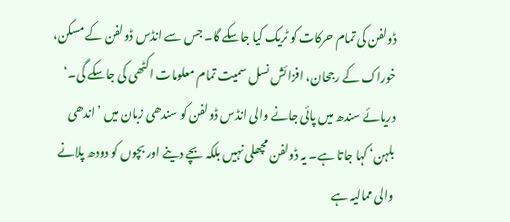ڈولفن کی تمام حرکات کو ٹریک کیا جاسکے گا۔ جس سے انڈس ڈولفن کے مسکن، خوراک کے رجحان، افزائش نسل سمیت تمام معلومات اکٹھی کی جاسکے گی۔‘
دریائے سندھ میں پائی جانے والی انڈس ڈولفن کو سندھی زبان میں ’اندھی بلہن‘ کہا جاتا ہے۔ یہ ڈولفن مچھلی نہیں بلکہ بچے دینے اور بچوں کو دودھ پلانے والی ممالیہ ہے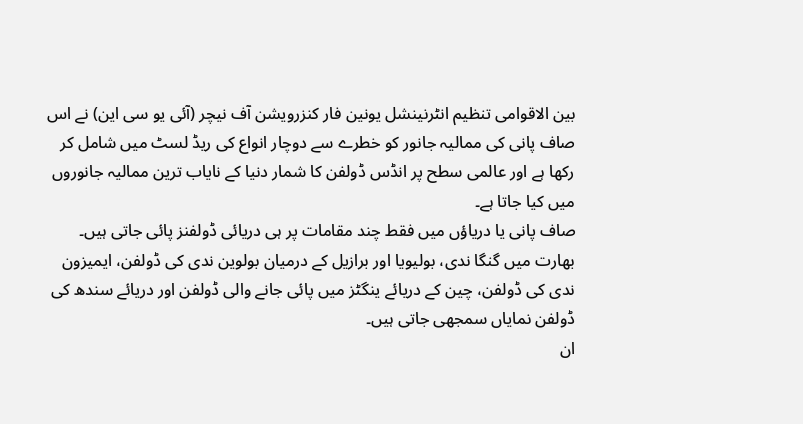بین الاقوامی تنظیم انٹرنینشل یونین فار کنزرویشن آف نیچر (آئی یو سی این) نے اس صاف پانی کی ممالیہ جانور کو خطرے سے دوچار انواع کی ریڈ لسٹ میں شامل کر رکھا ہے اور عالمی سطح پر انڈس ڈولفن کا شمار دنیا کے نایاب ترین ممالیہ جانوروں میں کیا جاتا ہے۔
صاف پانی یا دریاؤں میں فقط چند مقامات پر ہی دریائی ڈولفنز پائی جاتی ہیں۔ بھارت میں گنگا ندی، بولیویا اور برازیل کے درمیان بولوین ندی کی ڈولفن، ایمیزون ندی کی ڈولفن، چین کے دریائے ینگٹز میں پائی جانے والی ڈولفن اور دریائے سندھ کی ڈولفن نمایاں سمجھی جاتی ہیں۔
ان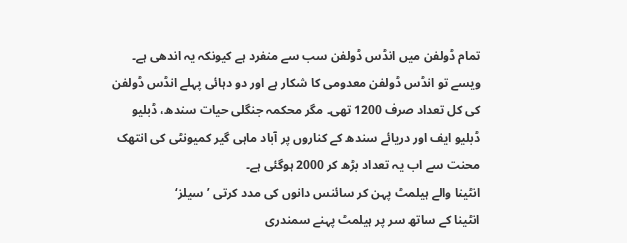تمام ڈولفن میں انڈس ڈولفن سب سے منفرد ہے کیونکہ یہ اندھی ہے۔
ویسے تو انڈس ڈولفن معدومی کا شکار ہے اور دو دہائی پہلے انڈس ڈولفن کی کل تعداد صرف 1200 تھی۔ مگر محکمہ جنگلی حیات سندھ، ڈبلیو ڈبلیو ایف اور دریائے سندھ کے کناروں پر آباد ماہی گیر کمیونٹی کی انتھک محنت سے اب یہ تعداد بڑھ کر 2000 ہوگئی ہے۔
انٹینا والے ہیلمٹ پہن کر سائنس دانوں کی مدد کرتی ’سیلز‘
انٹینا کے ساتھ سر پر ہیلمٹ پہنے سمندری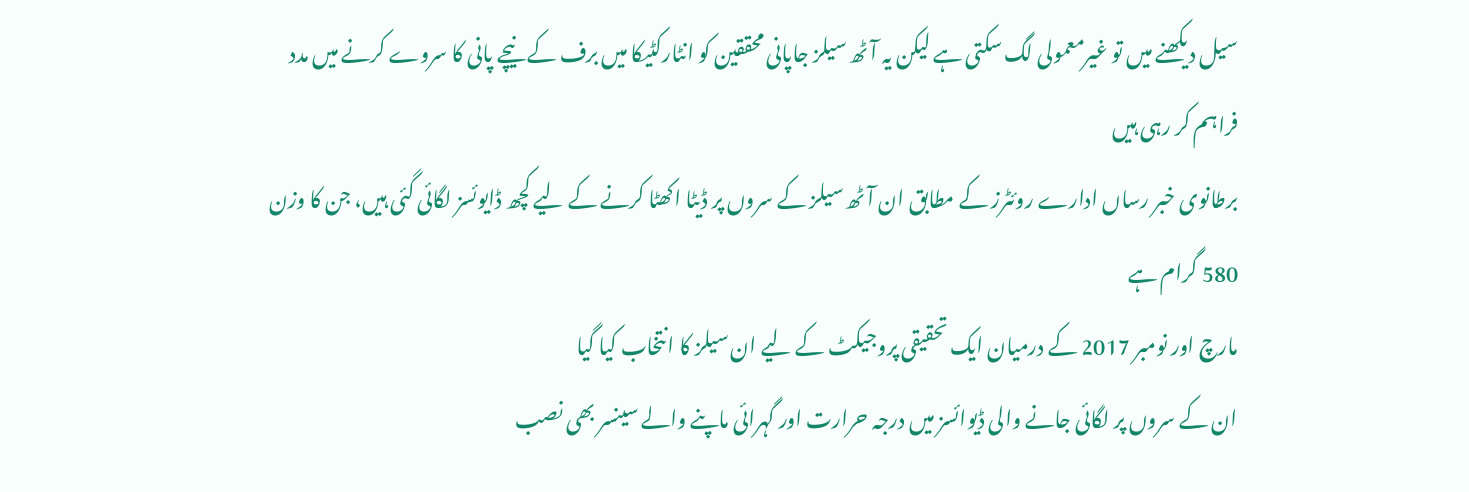سیل دیکھنے میں تو غیرمعمولی لگ سکتی ہے لیکن یہ آٹھ سیلز جاپانی محققین کو انٹارکٹیکا میں برف کے نیچے پانی کا سروے کرنے میں مدد فراہم کر رہی ہیں
برطانوی خبر رساں ادارے روئٹرز کے مطابق ان آٹھ سیلز کے سروں پر ڈیٹا اکھٹا کرنے کے لیے کچھ ڈایوئسز لگائی گئی ہیں، جن کا وزن 580 گرام ہے
مارچ اور نومبر 2017 کے درمیان ایک تحقیقی پروجیکٹ کے لیے ان سیلز کا انتخاب کیا گیا
ان کے سروں پر لگائی جانے والی ڈیوائسز میں درجہ حرارت اور گہرائی ماپنے والے سینسر بھی نصب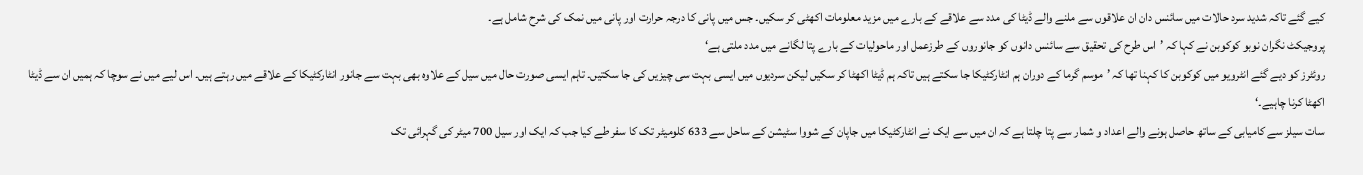کیے گئے تاکہ شدید سرد حالات میں سائنس دان ان علاقوں سے ملنے والے ڈیٹا کی مدد سے علاقے کے بارے میں مزید معلومات اکھٹی کر سکیں۔ جس میں پانی کا درجہ حرارت اور پانی میں نمک کی شرح شامل ہے۔
پروجیکٹ نگران نوبو کوکوبن نے کہا کہ ’اس طرح کی تحقیق سے سائنس دانوں کو جانوروں کے طرزعمل اور ماحولیات کے بارے پتا لگانے میں مدد ملتی ہے‘
روئٹرز کو دیے گئے انٹرویو میں کوکوبن کا کہنا تھا کہ ’موسم گرما کے دوران ہم انٹارکٹیکا جا سکتے ہیں تاکہ ہم ڈیٹا اکھٹا کر سکیں لیکن سردیوں میں ایسی بہت سی چیزیں کی جا سکتیں۔ تاہم ایسی صورت حال میں سیل کے علاوہ بھی بہت سے جانور انٹارکٹیکا کے علاقے میں رہتے ہیں۔ اس لیے میں نے سوچا کہ ہمیں ان سے ڈیٹا اکھٹا کرنا چاہیے۔‘
سات سیلز سے کامیابی کے ساتھ حاصل ہونے والے اعداد و شمار سے پتا چلتا ہے کہ ان میں سے ایک نے انٹارکٹیکا میں جاپان کے شووا سٹیشن کے ساحل سے 633 کلومیٹر تک کا سفر طے کیا جب کہ ایک اور سیل 700 میٹر کی گہرائی تک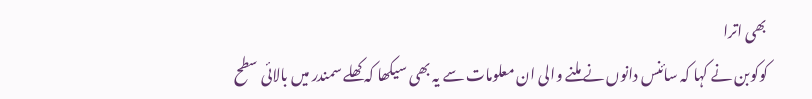بھی اترا
کوکوبن نے کہا کہ سائنس دانوں نے ملنے والی ان معلومات سے یہ بھی سیکھا کہ کھلے سمندر میں بالائی سطح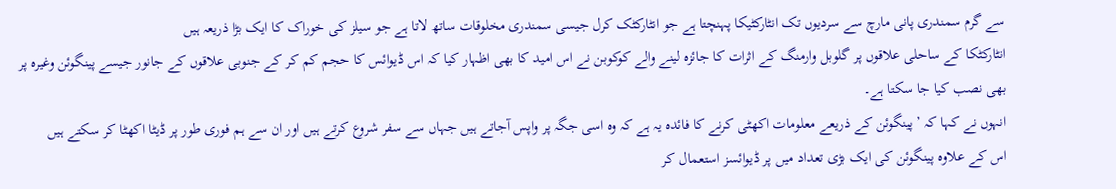سے گرم سمندری پانی مارچ سے سردیوں تک انٹارکٹیکا پہنچتا ہے جو انٹارکٹک کرل جیسی سمندری مخلوقات ساتھ لاتا ہے جو سیلز کی خوراک کا ایک بڑا ذریعہ ہیں
انٹارکٹکا کے ساحلی علاقوں پر گلوبل وارمنگ کے اثرات کا جائزہ لینے والے کوکوبن نے اس امید کا بھی اظہار کیا کہ اس ڈیوائس کا حجم کم کر کے جنوبی علاقوں کے جانور جیسے پینگوئن وغیرہ پر بھی نصب کیا جا سکتا ہے۔
انہوں نے کہا کہ ’پینگوئن کے ذریعے معلومات اکھٹی کرنے کا فائدہ یہ ہے کہ وہ اسی جگہ پر واپس آجاتے ہیں جہاں سے سفر شروع کرتے ہیں اور ان سے ہم فوری طور پر ڈیٹا اکھٹا کر سکتے ہیں
اس کے علاوہ پینگوئن کی ایک بڑی تعداد میں پر ڈیوائسز استعمال کر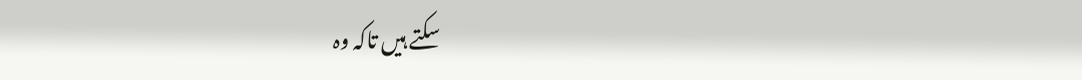سکتے ہیں تاکہ وہ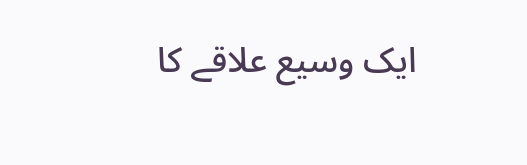ایک وسیع علاقے کا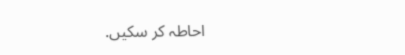احاطہ کر سکیں.